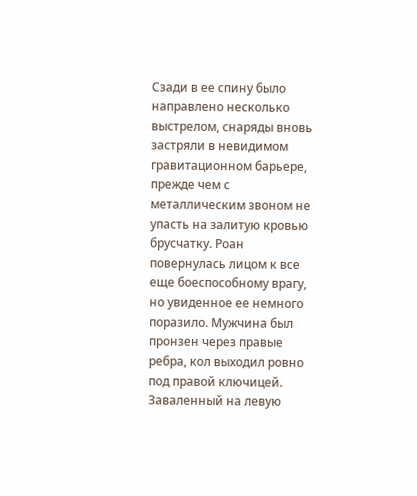Сзади в ее спину было направлено несколько выстрелом, снаряды вновь застряли в невидимом гравитационном барьере, прежде чем с металлическим звоном не упасть на залитую кровью брусчатку. Роан повернулась лицом к все еще боеспособному врагу, но увиденное ее немного поразило. Мужчина был пронзен через правые ребра, кол выходил ровно под правой ключицей. Заваленный на левую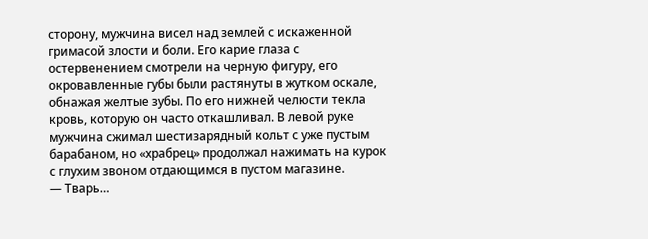сторону, мужчина висел над землей с искаженной гримасой злости и боли. Его карие глаза с остервенением смотрели на черную фигуру, его окровавленные губы были растянуты в жутком оскале, обнажая желтые зубы. По его нижней челюсти текла кровь, которую он часто откашливал. В левой руке мужчина сжимал шестизарядный кольт с уже пустым барабаном, но «храбрец» продолжал нажимать на курок с глухим звоном отдающимся в пустом магазине.
— Тварь…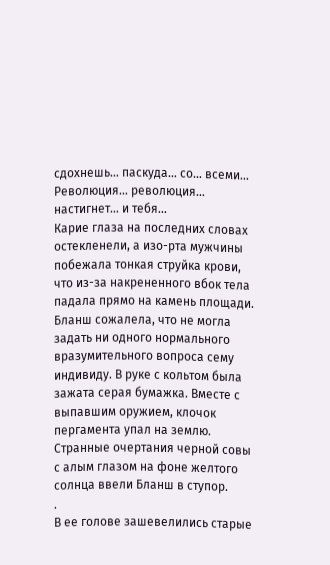сдохнешь… паскуда… со… всеми… Революция… революция… настигнет… и тебя…
Карие глаза на последних словах остекленели, а изо-рта мужчины побежала тонкая струйка крови, что из-за накрененного вбок тела падала прямо на камень площади. Бланш сожалела, что не могла задать ни одного нормального вразумительного вопроса сему индивиду. В руке с кольтом была зажата серая бумажка. Вместе с выпавшим оружием, клочок пергамента упал на землю. Странные очертания черной совы с алым глазом на фоне желтого солнца ввели Бланш в ступор.
.
В ее голове зашевелились старые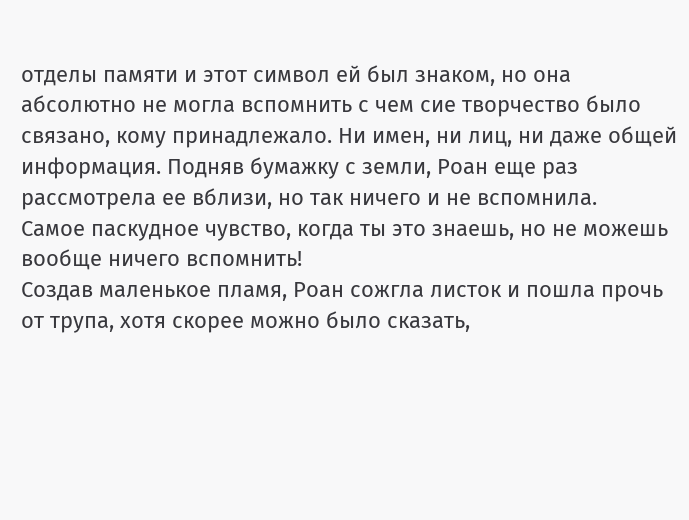отделы памяти и этот символ ей был знаком, но она абсолютно не могла вспомнить с чем сие творчество было связано, кому принадлежало. Ни имен, ни лиц, ни даже общей информация. Подняв бумажку с земли, Роан еще раз рассмотрела ее вблизи, но так ничего и не вспомнила.
Самое паскудное чувство, когда ты это знаешь, но не можешь вообще ничего вспомнить!
Создав маленькое пламя, Роан сожгла листок и пошла прочь от трупа, хотя скорее можно было сказать,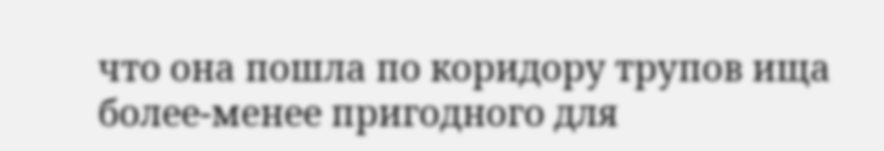что она пошла по коридору трупов ища более-менее пригодного для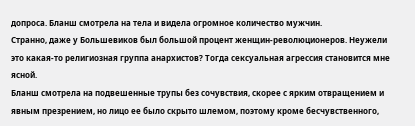допроса. Бланш смотрела на тела и видела огромное количество мужчин.
Странно, даже у Большевиков был большой процент женщин-революционеров. Неужели это какая-то религиозная группа анархистов? Тогда сексуальная агрессия становится мне ясной.
Бланш смотрела на подвешенные трупы без сочувствия, скорее с ярким отвращением и явным презрением, но лицо ее было скрыто шлемом, поэтому кроме бесчувственного,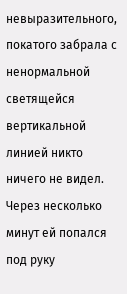невыразительного, покатого забрала с ненормальной светящейся вертикальной линией никто ничего не видел. Через несколько минут ей попался под руку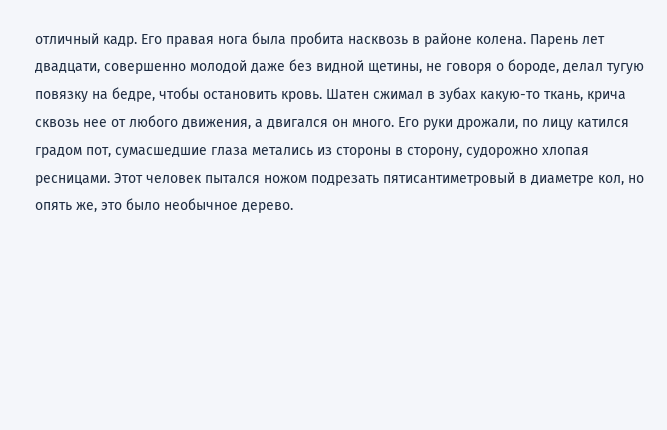отличный кадр. Его правая нога была пробита насквозь в районе колена. Парень лет двадцати, совершенно молодой даже без видной щетины, не говоря о бороде, делал тугую повязку на бедре, чтобы остановить кровь. Шатен сжимал в зубах какую-то ткань, крича сквозь нее от любого движения, а двигался он много. Его руки дрожали, по лицу катился градом пот, сумасшедшие глаза метались из стороны в сторону, судорожно хлопая ресницами. Этот человек пытался ножом подрезать пятисантиметровый в диаметре кол, но опять же, это было необычное дерево.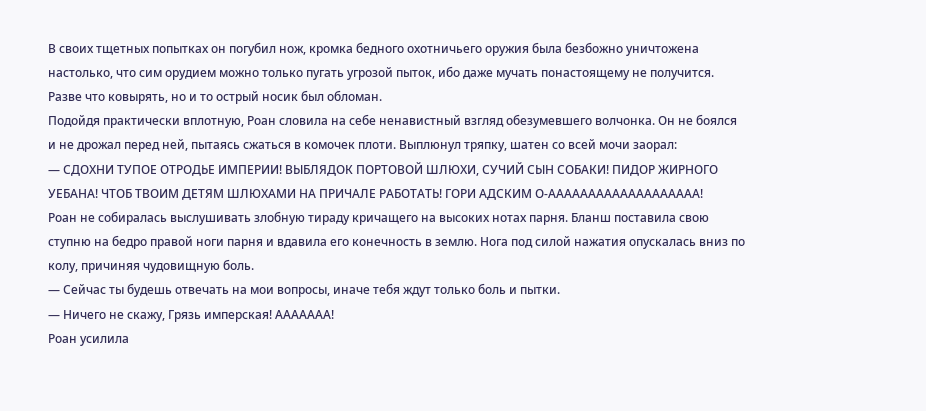В своих тщетных попытках он погубил нож, кромка бедного охотничьего оружия была безбожно уничтожена настолько, что сим орудием можно только пугать угрозой пыток, ибо даже мучать понастоящему не получится. Разве что ковырять, но и то острый носик был обломан.
Подойдя практически вплотную, Роан словила на себе ненавистный взгляд обезумевшего волчонка. Он не боялся и не дрожал перед ней, пытаясь сжаться в комочек плоти. Выплюнул тряпку, шатен со всей мочи заорал:
— СДОХНИ ТУПОЕ ОТРОДЬЕ ИМПЕРИИ! ВЫБЛЯДОК ПОРТОВОЙ ШЛЮХИ, СУЧИЙ СЫН СОБАКИ! ПИДОР ЖИРНОГО УЕБАНА! ЧТОБ ТВОИМ ДЕТЯМ ШЛЮХАМИ НА ПРИЧАЛЕ РАБОТАТЬ! ГОРИ АДСКИМ О-ААААААААААААААААААА!
Роан не собиралась выслушивать злобную тираду кричащего на высоких нотах парня. Бланш поставила свою ступню на бедро правой ноги парня и вдавила его конечность в землю. Нога под силой нажатия опускалась вниз по колу, причиняя чудовищную боль.
— Сейчас ты будешь отвечать на мои вопросы, иначе тебя ждут только боль и пытки.
— Ничего не скажу, Грязь имперская! ААААААА!
Роан усилила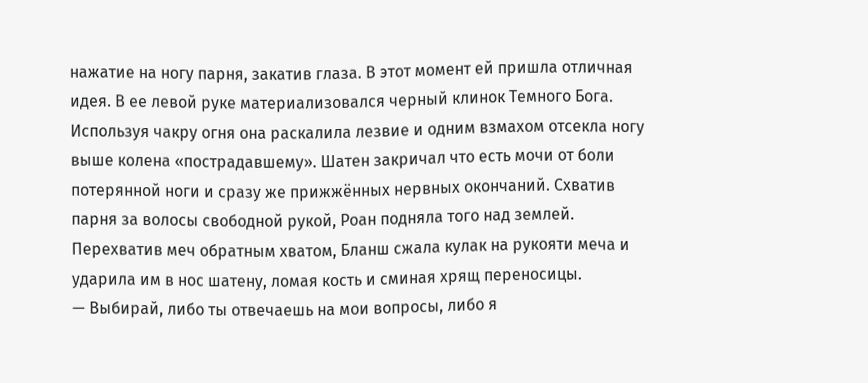нажатие на ногу парня, закатив глаза. В этот момент ей пришла отличная идея. В ее левой руке материализовался черный клинок Темного Бога. Используя чакру огня она раскалила лезвие и одним взмахом отсекла ногу выше колена «пострадавшему». Шатен закричал что есть мочи от боли потерянной ноги и сразу же прижжённых нервных окончаний. Схватив парня за волосы свободной рукой, Роан подняла того над землей. Перехватив меч обратным хватом, Бланш сжала кулак на рукояти меча и ударила им в нос шатену, ломая кость и сминая хрящ переносицы.
— Выбирай, либо ты отвечаешь на мои вопросы, либо я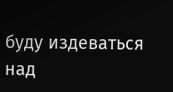буду издеваться над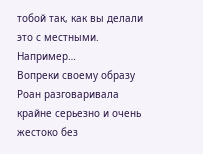тобой так, как вы делали это с местными. Например…
Вопреки своему образу Роан разговаривала крайне серьезно и очень жестоко без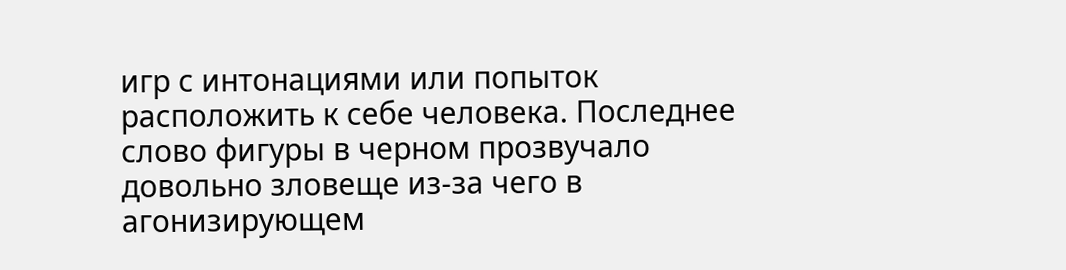игр с интонациями или попыток расположить к себе человека. Последнее слово фигуры в черном прозвучало довольно зловеще из-за чего в агонизирующем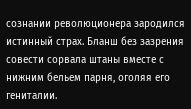сознании революционера зародился истинный страх. Бланш без зазрения совести сорвала штаны вместе с нижним бельем парня, оголяя его гениталии.